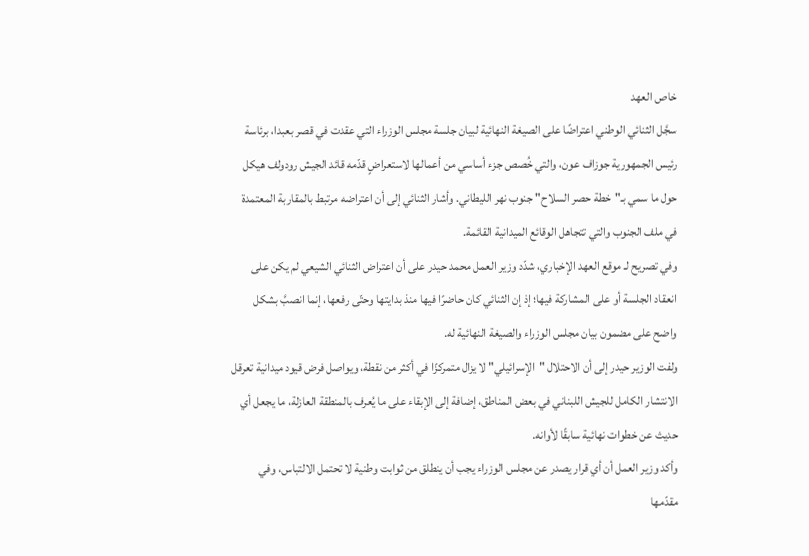خاص العهد
سجَّل الثنائي الوطني اعتراضًا على الصيغة النهائية لبيان جلسة مجلس الوزراء التي عقدت في قصر بعبدا، برئاسة رئيس الجمهورية جوزاف عون، والتي خُصص جزء أساسي من أعمالها لاستعراضٍ قدّمه قائد الجيش رودولف هيكل حول ما سمي بـ"خطة حصر السلاح" جنوب نهر الليطاني. وأشار الثنائي إلى أن اعتراضه مرتبط بالمقاربة المعتمدة في ملف الجنوب والتي تتجاهل الوقائع الميدانية القائمة.
وفي تصريح لـ موقع العهد الإخباري، شدّد وزير العمل محمد حيدر على أن اعتراض الثنائي الشيعي لم يكن على انعقاد الجلسة أو على المشاركة فيها؛ إذ إن الثنائي كان حاضرًا فيها منذ بدايتها وحتّى رفعها، إنما انصبَّ بشكل واضح على مضمون بيان مجلس الوزراء والصيغة النهائية له.
ولفت الوزير حيدر إلى أن الاحتلال "الإسرائيلي" لا يزال متمركزًا في أكثر من نقطة، ويواصل فرض قيود ميدانية تعرقل الانتشار الكامل للجيش اللبناني في بعض المناطق، إضافة إلى الإبقاء على ما يُعرف بالمنطقة العازلة، ما يجعل أي حديث عن خطوات نهائية سابقًا لأوانه.
وأكد وزير العمل أن أي قرار يصدر عن مجلس الوزراء يجب أن ينطلق من ثوابت وطنية لا تحتمل الالتباس، وفي مقدّمها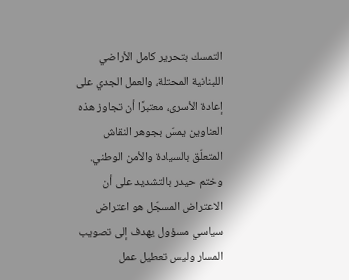التمسك بتحرير كامل الأراضي اللبنانية المحتلة، والعمل الجدي على إعادة الأسرى، معتبرًا أن تجاوز هذه العناوين يمسّ بجوهر النقاش المتعلّق بالسيادة والأمن الوطني.
وختم حيدر بالتشديد على أن الاعتراض المسجّل هو اعتراض سياسي مسؤول يهدف إلى تصويب المسار وليس تعطيل عمل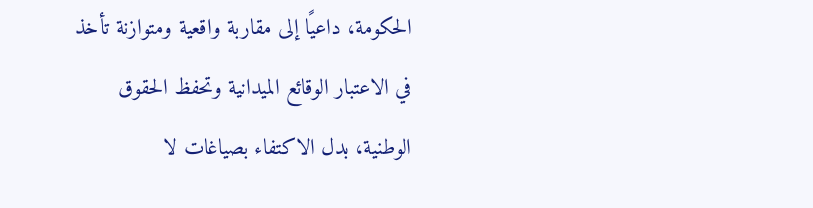الحكومة، داعيًا إلى مقاربة واقعية ومتوازنة تأخذ في الاعتبار الوقائع الميدانية وتحفظ الحقوق الوطنية، بدل الاكتفاء بصياغات لا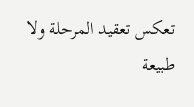تعكس تعقيد المرحلة ولا طبيعة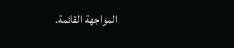المواجهة القائمة.